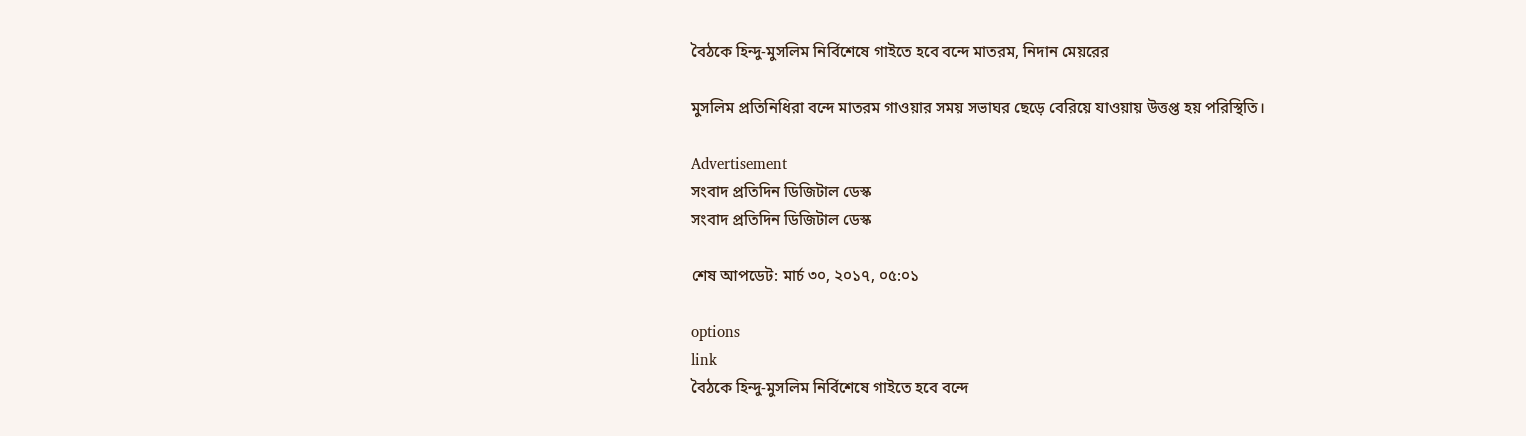বৈঠকে হিন্দু-মুসলিম নির্বিশেষে গাইতে হবে বন্দে মাতরম, নিদান মেয়রের

মুসলিম প্রতিনিধিরা বন্দে মাতরম গাওয়ার সময় সভাঘর ছেড়ে বেরিয়ে যাওয়ায় উত্তপ্ত হয় পরিস্থিতি।

Advertisement
সংবাদ প্রতিদিন ডিজিটাল ডেস্ক
সংবাদ প্রতিদিন ডিজিটাল ডেস্ক

শেষ আপডেট: মার্চ ৩০, ২০১৭, ০৫:০১

options
link
বৈঠকে হিন্দু-মুসলিম নির্বিশেষে গাইতে হবে বন্দে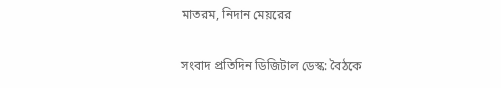মাতরম, নিদান মেয়রের

সংবাদ প্রতিদিন ডিজিটাল ডেস্ক: বৈঠকে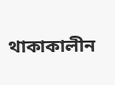থাকাকালীন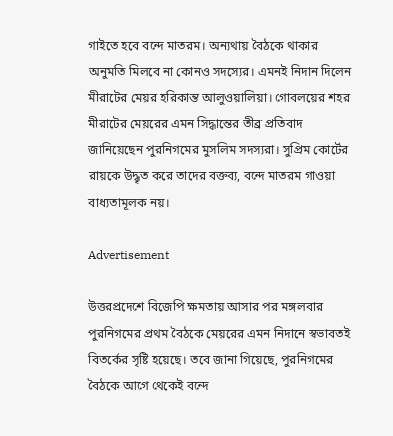গাইতে হবে বন্দে মাতরম। অন্যথায় বৈঠকে থাকার অনুমতি মিলবে না কোনও সদস্যের। এমনই নিদান দিলেন মীরাটের মেয়র হরিকান্ত আলুওয়ালিয়া। গোবলয়ের শহর মীরাটের মেয়রের এমন সিদ্ধান্তের তীব্র প্রতিবাদ জানিয়েছেন পুরনিগমের মুসলিম সদস্যরা। সুপ্রিম কোর্টের রায়কে উদ্ধৃত করে তাদের বক্তব্য, বন্দে মাতরম গাওয়া বাধ্যতামূলক নয়।

Advertisement

উত্তরপ্রদেশে বিজেপি ক্ষমতায় আসার পর মঙ্গলবার পুরনিগমের প্রথম বৈঠকে মেয়রের এমন নিদানে স্বভাবতই বিতর্কের সৃষ্টি হয়েছে। তবে জানা গিয়েছে, পুরনিগমের বৈঠকে আগে থেকেই বন্দে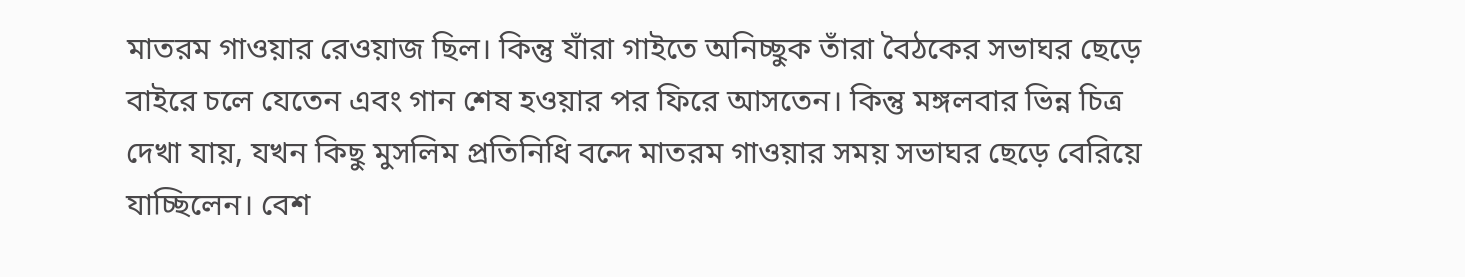মাতরম গাওয়ার রেওয়াজ ছিল। কিন্তু যাঁরা গাইতে অনিচ্ছুক তাঁরা বৈঠকের সভাঘর ছেড়ে বাইরে চলে যেতেন এবং গান শেষ হওয়ার পর ফিরে আসতেন। কিন্তু মঙ্গলবার ভিন্ন চিত্র দেখা যায়, যখন কিছু মুসলিম প্রতিনিধি বন্দে মাতরম গাওয়ার সময় সভাঘর ছেড়ে বেরিয়ে যাচ্ছিলেন। বেশ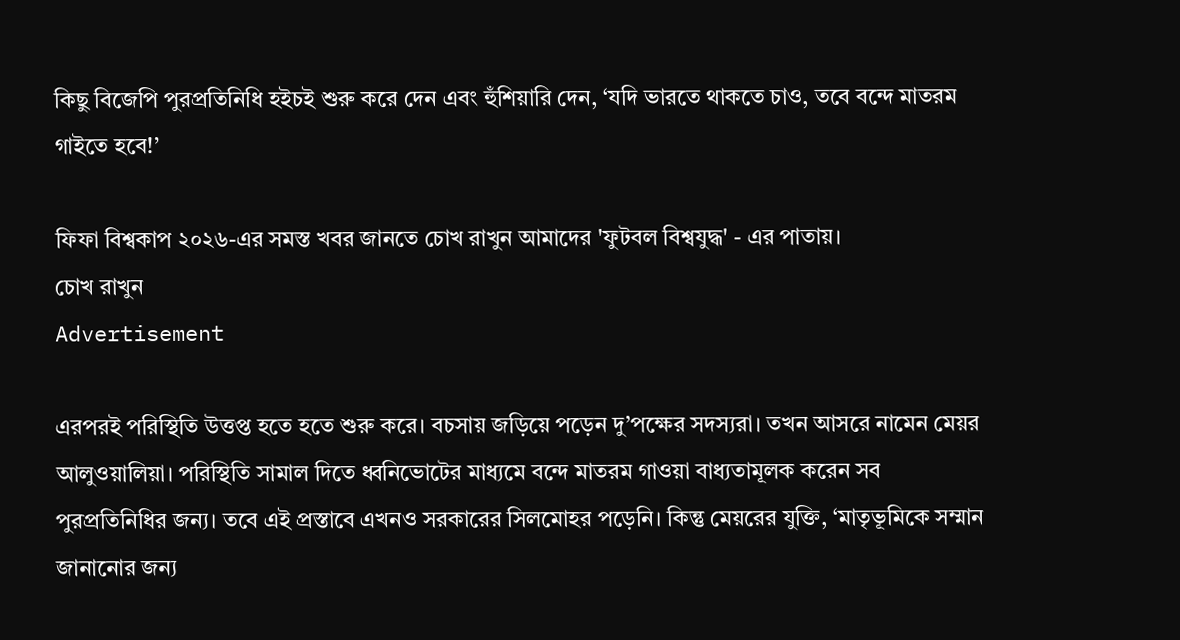কিছু বিজেপি পুরপ্রতিনিধি হইচই শুরু করে দেন এবং হুঁশিয়ারি দেন, ‘যদি ভারতে থাকতে চাও, তবে বন্দে মাতরম গাইতে হবে!’

ফিফা বিশ্বকাপ ২০২৬-এর সমস্ত খবর জানতে চোখ রাখুন আমাদের 'ফুটবল বিশ্বযুদ্ধ' - এর পাতায়।
চোখ রাখুন
Advertisement

এরপরই পরিস্থিতি উত্তপ্ত হতে হতে শুরু করে। বচসায় জড়িয়ে পড়েন দু’পক্ষের সদস্যরা। তখন আসরে নামেন মেয়র আলুওয়ালিয়া। পরিস্থিতি সামাল দিতে ধ্বনিভোটের মাধ্যমে বন্দে মাতরম গাওয়া বাধ্যতামূলক করেন সব পুরপ্রতিনিধির জন্য। তবে এই প্রস্তাবে এখনও সরকারের সিলমোহর পড়েনি। কিন্তু মেয়রের যুক্তি, ‘মাতৃভূমিকে সম্মান জানানোর জন্য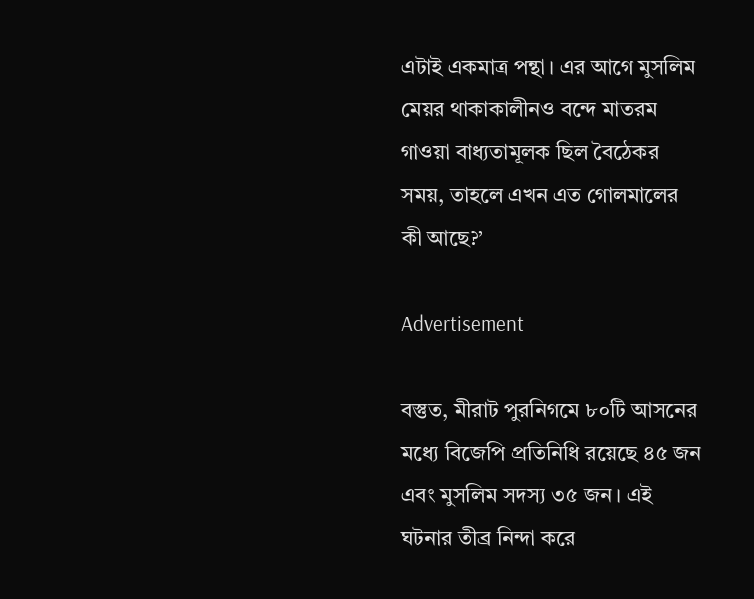এটাই একমাত্র পন্থা। এর আগে মুসলিম মেয়র থাকাকালীনও বন্দে মাতরম গাওয়া বাধ্যতামূলক ছিল বৈঠেকর সময়, তাহলে এখন এত গোলমালের কী আছে?’

Advertisement

বস্তুত, মীরাট পুরনিগমে ৮০টি আসনের মধ্যে বিজেপি প্রতিনিধি রয়েছে ৪৫ জন এবং মুসলিম সদস্য ৩৫ জন। এই ঘটনার তীব্র নিন্দা করে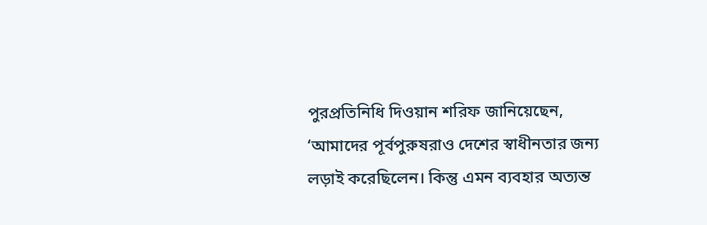পুরপ্রতিনিধি দিওয়ান শরিফ জানিয়েছেন, ‘আমাদের পূর্বপুরুষরাও দেশের স্বাধীনতার জন্য লড়াই করেছিলেন। কিন্তু এমন ব্যবহার অত্যন্ত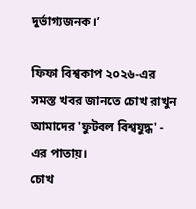দুর্ভাগ্যজনক।’

ফিফা বিশ্বকাপ ২০২৬-এর সমস্ত খবর জানতে চোখ রাখুন আমাদের 'ফুটবল বিশ্বযুদ্ধ' - এর পাতায়।
চোখ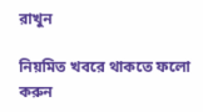রাখুন

নিয়মিত খবরে থাকতে ফলো করুন